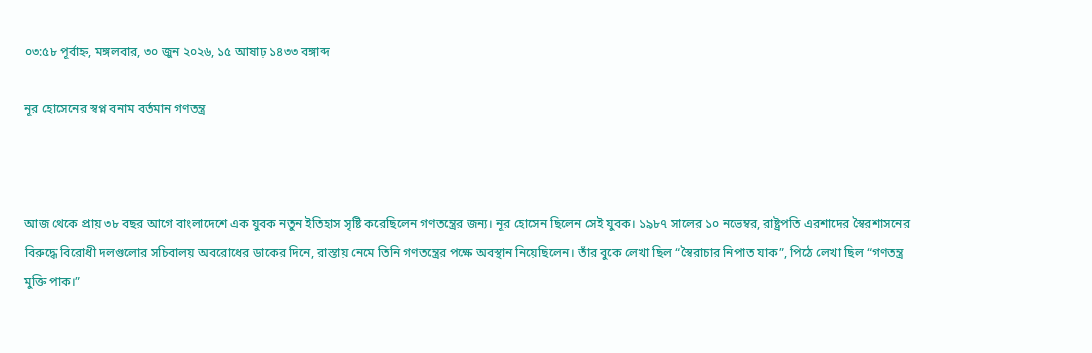০৩:৫৮ পূর্বাহ্ন, মঙ্গলবার, ৩০ জুন ২০২৬, ১৫ আষাঢ় ১৪৩৩ বঙ্গাব্দ

নূর হোসেনের স্বপ্ন বনাম বর্তমান গণতন্ত্র



আজ থেকে প্রায় ৩৮ বছর আগে বাংলাদেশে এক যুবক নতুন ইতিহাস সৃষ্টি করেছিলেন গণতন্ত্রের জন্য। নূর হোসেন ছিলেন সেই যুবক। ১৯৮৭ সালের ১০ নভেম্বর, রাষ্ট্রপতি এরশাদের স্বৈরশাসনের বিরুদ্ধে বিরোধী দলগুলোর সচিবালয় অবরোধের ডাকের দিনে, রাস্তায় নেমে তিনি গণতন্ত্রের পক্ষে অবস্থান নিয়েছিলেন। তাঁর বুকে লেখা ছিল “স্বৈরাচার নিপাত যাক”, পিঠে লেখা ছিল “গণতন্ত্র মুক্তি পাক।”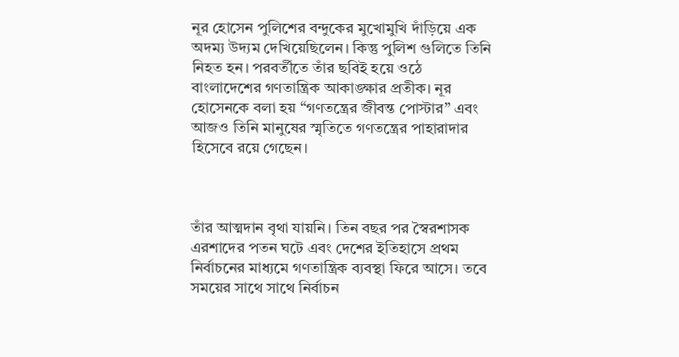নূর হোসেন পুলিশের বন্দুকের মুখোমুখি দাঁড়িয়ে এক অদম্য উদ্যম দেখিয়েছিলেন। কিন্তু পুলিশ গুলিতে তিনি নিহত হন। পরবর্তীতে তাঁর ছবিই হয়ে ওঠে বাংলাদেশের গণতান্ত্রিক আকাঙ্ক্ষার প্রতীক। নূর হোসেনকে বলা হয় “গণতন্ত্রের জীবন্ত পোস্টার” এবং আজও তিনি মানুষের স্মৃতিতে গণতন্ত্রের পাহারাদার হিসেবে রয়ে গেছেন।



তাঁর আত্মদান বৃথা যায়নি। তিন বছর পর স্বৈরশাসক এরশাদের পতন ঘটে এবং দেশের ইতিহাসে প্রথম নির্বাচনের মাধ্যমে গণতান্ত্রিক ব্যবস্থা ফিরে আসে। তবে সময়ের সাথে সাথে নির্বাচন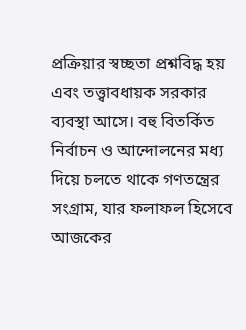প্রক্রিয়ার স্বচ্ছতা প্রশ্নবিদ্ধ হয় এবং তত্ত্বাবধায়ক সরকার ব্যবস্থা আসে। বহু বিতর্কিত নির্বাচন ও আন্দোলনের মধ্য দিয়ে চলতে থাকে গণতন্ত্রের সংগ্রাম, যার ফলাফল হিসেবে আজকের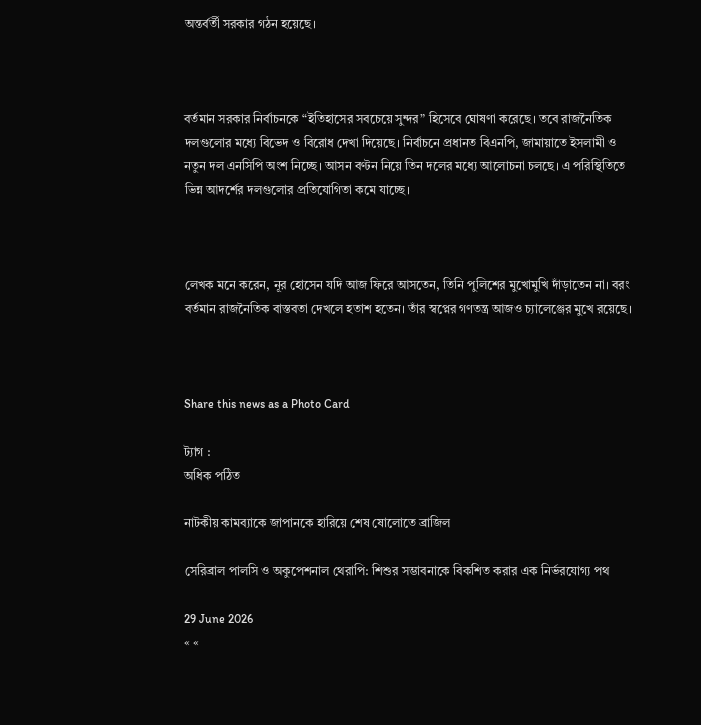অন্তর্বর্তী সরকার গঠন হয়েছে।



বর্তমান সরকার নির্বাচনকে “ইতিহাসের সবচেয়ে সুন্দর” হিসেবে ঘোষণা করেছে। তবে রাজনৈতিক দলগুলোর মধ্যে বিভেদ ও বিরোধ দেখা দিয়েছে। নির্বাচনে প্রধানত বিএনপি, জামায়াতে ইসলামী ও নতুন দল এনসিপি অংশ নিচ্ছে। আসন বণ্টন নিয়ে তিন দলের মধ্যে আলোচনা চলছে। এ পরিস্থিতিতে ভিন্ন আদর্শের দলগুলোর প্রতিযোগিতা কমে যাচ্ছে।



লেখক মনে করেন, নূর হোসেন যদি আজ ফিরে আসতেন, তিনি পুলিশের মুখোমুখি দাঁড়াতেন না। বরং বর্তমান রাজনৈতিক বাস্তবতা দেখলে হতাশ হতেন। তাঁর স্বপ্নের গণতন্ত্র আজও চ্যালেঞ্জের মুখে রয়েছে।



Share this news as a Photo Card

ট্যাগ :
অধিক পঠিত

নাটকীয় কামব্যাকে জাপানকে হারিয়ে শেষ ষোলোতে ব্রাজিল

সেরিব্রাল পালসি ও অকুপেশনাল থেরাপি: শিশুর সম্ভাবনাকে বিকশিত করার এক নির্ভরযোগ্য পথ

29 June 2026
« «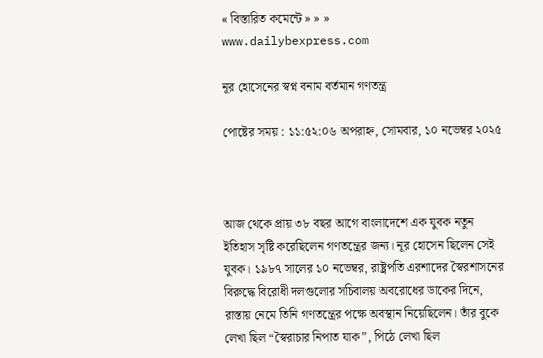« বিস্তারিত কমেন্টে » » »
www.dailybexpress.com

নূর হোসেনের স্বপ্ন বনাম বর্তমান গণতন্ত্র

পোষ্টের সময় : ১১:৫২:০৬ অপরাহ্ন, সোমবার, ১০ নভেম্বর ২০২৫



আজ থেকে প্রায় ৩৮ বছর আগে বাংলাদেশে এক যুবক নতুন ইতিহাস সৃষ্টি করেছিলেন গণতন্ত্রের জন্য। নূর হোসেন ছিলেন সেই যুবক। ১৯৮৭ সালের ১০ নভেম্বর, রাষ্ট্রপতি এরশাদের স্বৈরশাসনের বিরুদ্ধে বিরোধী দলগুলোর সচিবালয় অবরোধের ডাকের দিনে, রাস্তায় নেমে তিনি গণতন্ত্রের পক্ষে অবস্থান নিয়েছিলেন। তাঁর বুকে লেখা ছিল “স্বৈরাচার নিপাত যাক”, পিঠে লেখা ছিল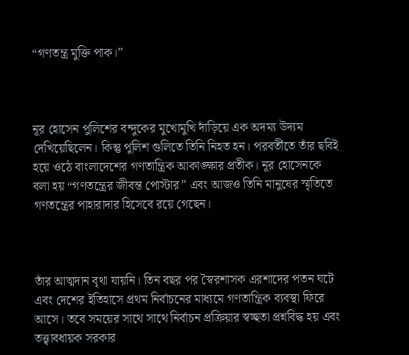“গণতন্ত্র মুক্তি পাক।”



নূর হোসেন পুলিশের বন্দুকের মুখোমুখি দাঁড়িয়ে এক অদম্য উদ্যম দেখিয়েছিলেন। কিন্তু পুলিশ গুলিতে তিনি নিহত হন। পরবর্তীতে তাঁর ছবিই হয়ে ওঠে বাংলাদেশের গণতান্ত্রিক আকাঙ্ক্ষার প্রতীক। নূর হোসেনকে বলা হয় “গণতন্ত্রের জীবন্ত পোস্টার” এবং আজও তিনি মানুষের স্মৃতিতে গণতন্ত্রের পাহারাদার হিসেবে রয়ে গেছেন।



তাঁর আত্মদান বৃথা যায়নি। তিন বছর পর স্বৈরশাসক এরশাদের পতন ঘটে এবং দেশের ইতিহাসে প্রথম নির্বাচনের মাধ্যমে গণতান্ত্রিক ব্যবস্থা ফিরে আসে। তবে সময়ের সাথে সাথে নির্বাচন প্রক্রিয়ার স্বচ্ছতা প্রশ্নবিদ্ধ হয় এবং তত্ত্বাবধায়ক সরকার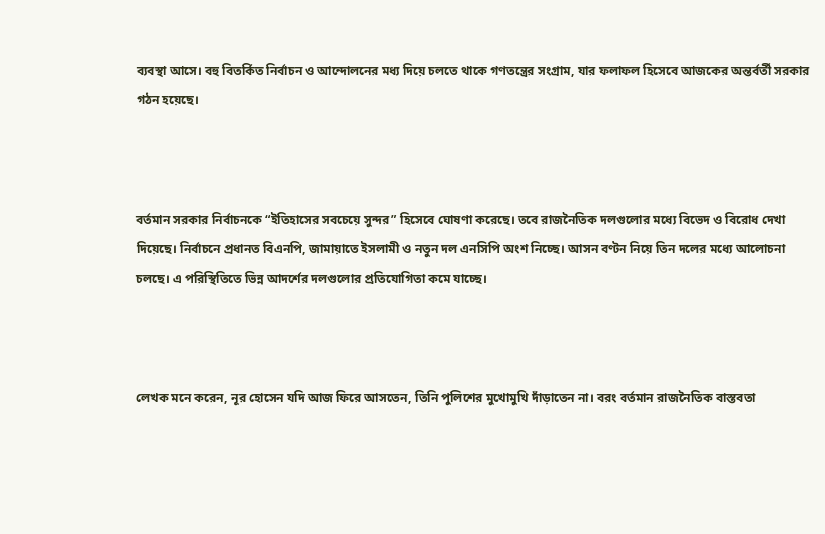ব্যবস্থা আসে। বহু বিতর্কিত নির্বাচন ও আন্দোলনের মধ্য দিয়ে চলতে থাকে গণতন্ত্রের সংগ্রাম, যার ফলাফল হিসেবে আজকের অন্তর্বর্তী সরকার গঠন হয়েছে।



বর্তমান সরকার নির্বাচনকে “ইতিহাসের সবচেয়ে সুন্দর” হিসেবে ঘোষণা করেছে। তবে রাজনৈতিক দলগুলোর মধ্যে বিভেদ ও বিরোধ দেখা দিয়েছে। নির্বাচনে প্রধানত বিএনপি, জামায়াতে ইসলামী ও নতুন দল এনসিপি অংশ নিচ্ছে। আসন বণ্টন নিয়ে তিন দলের মধ্যে আলোচনা চলছে। এ পরিস্থিতিতে ভিন্ন আদর্শের দলগুলোর প্রতিযোগিতা কমে যাচ্ছে।



লেখক মনে করেন, নূর হোসেন যদি আজ ফিরে আসতেন, তিনি পুলিশের মুখোমুখি দাঁড়াতেন না। বরং বর্তমান রাজনৈতিক বাস্তবতা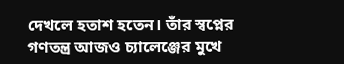দেখলে হতাশ হতেন। তাঁর স্বপ্নের গণতন্ত্র আজও চ্যালেঞ্জের মুখে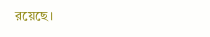রয়েছে।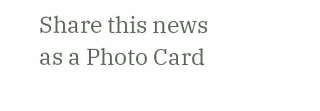Share this news as a Photo Card